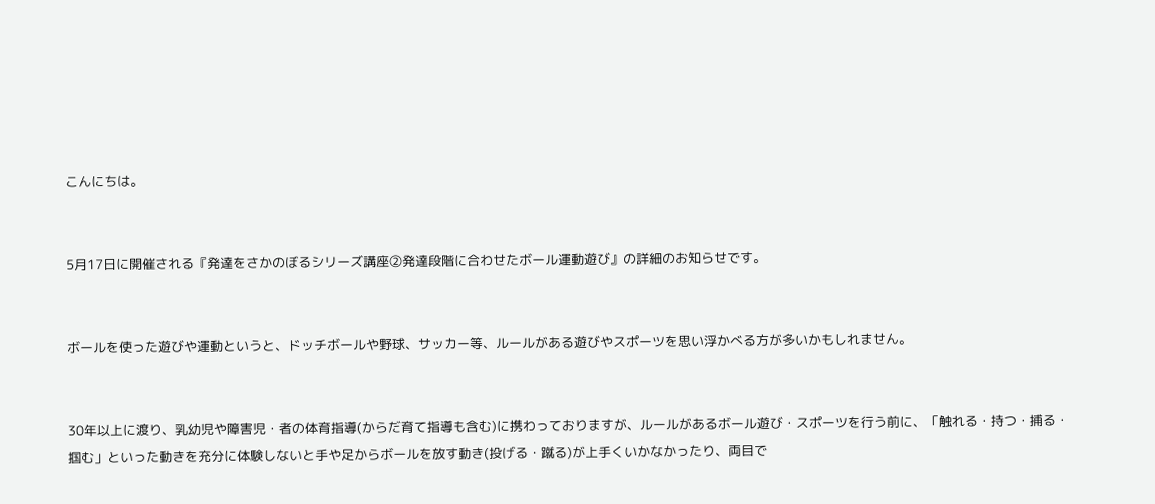こんにちは。


5月17日に開催される『発達をさかのぼるシリーズ講座②発達段階に合わせたボール運動遊び』の詳細のお知らせです。


ボールを使った遊びや運動というと、ドッチボールや野球、サッカー等、ルールがある遊びやスポーツを思い浮かべる方が多いかもしれません。


30年以上に渡り、乳幼児や障害児・者の体育指導(からだ育て指導も含む)に携わっておりますが、ルールがあるボール遊び・スポーツを行う前に、「触れる・持つ・捕る・掴む」といった動きを充分に体験しないと手や足からボールを放す動き(投げる・蹴る)が上手くいかなかったり、両目で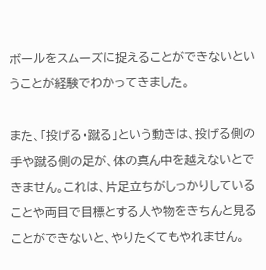ボールをスムーズに捉えることができないということが経験でわかってきました。

また、「投げる・蹴る」という動きは、投げる側の手や蹴る側の足が、体の真ん中を越えないとできません。これは、片足立ちがしっかりしていることや両目で目標とする人や物をきちんと見ることができないと、やりたくてもやれません。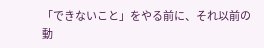「できないこと」をやる前に、それ以前の動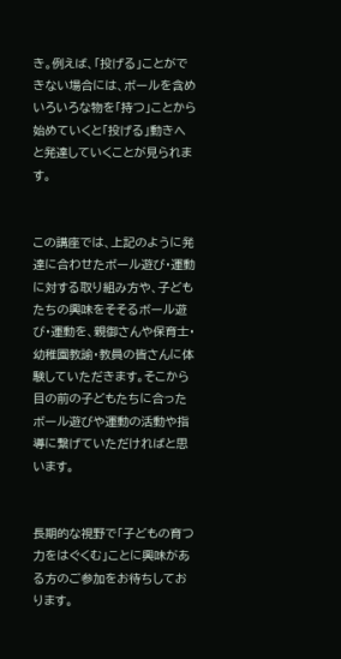き。例えば、「投げる」ことができない場合には、ボールを含めいろいろな物を「持つ」ことから始めていくと「投げる」動きへと発達していくことが見られます。


この講座では、上記のように発達に合わせたボール遊び・運動に対する取り組み方や、子どもたちの興味をそそるボール遊び・運動を、親御さんや保育士・幼稚園教諭・教員の皆さんに体験していただきます。そこから目の前の子どもたちに合ったボール遊びや運動の活動や指導に繋げていただければと思います。


長期的な視野で「子どもの育つ力をはぐくむ」ことに興味がある方のご参加をお待ちしております。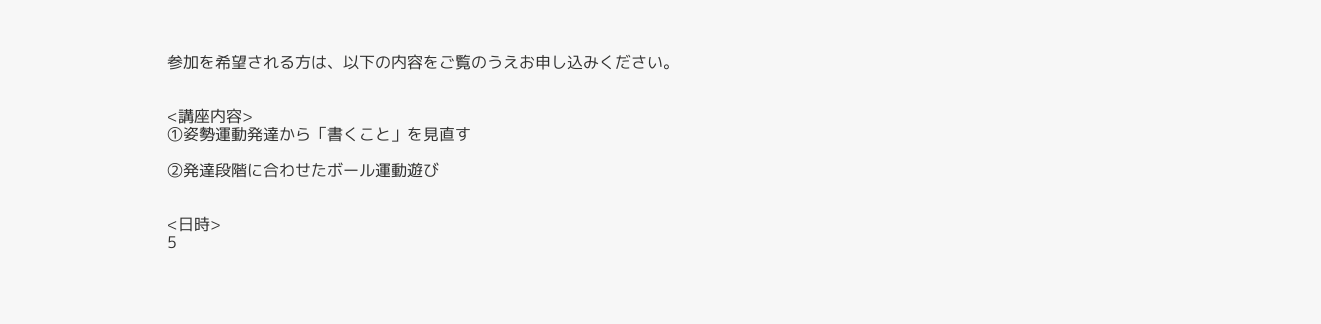参加を希望される方は、以下の内容をご覧のうえお申し込みください。


<講座内容>
①姿勢運動発達から「書くこと」を見直す

②発達段階に合わせたボール運動遊び


<日時>
5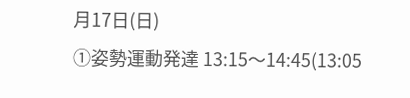月17日(日)
①姿勢運動発達 13:15〜14:45(13:05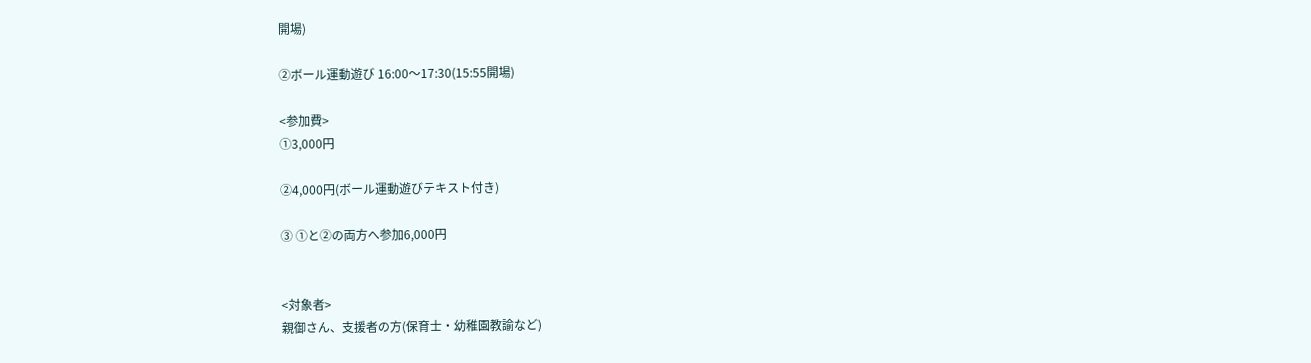開場)

②ボール運動遊び 16:00〜17:30(15:55開場)

<参加費>
①3,000円

②4,000円(ボール運動遊びテキスト付き)

③ ①と②の両方へ参加6,000円


<対象者>
親御さん、支援者の方(保育士・幼稚園教諭など)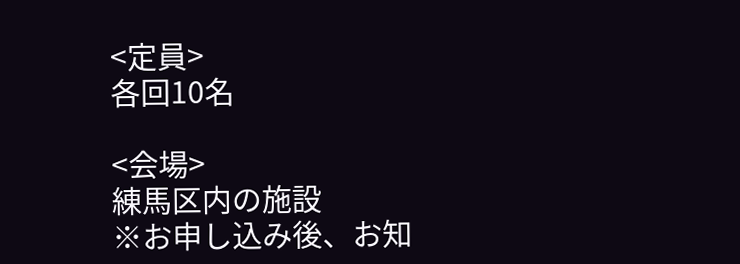<定員>
各回10名

<会場>
練馬区内の施設
※お申し込み後、お知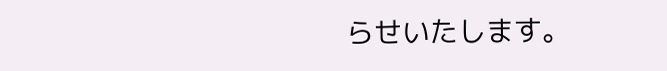らせいたします。